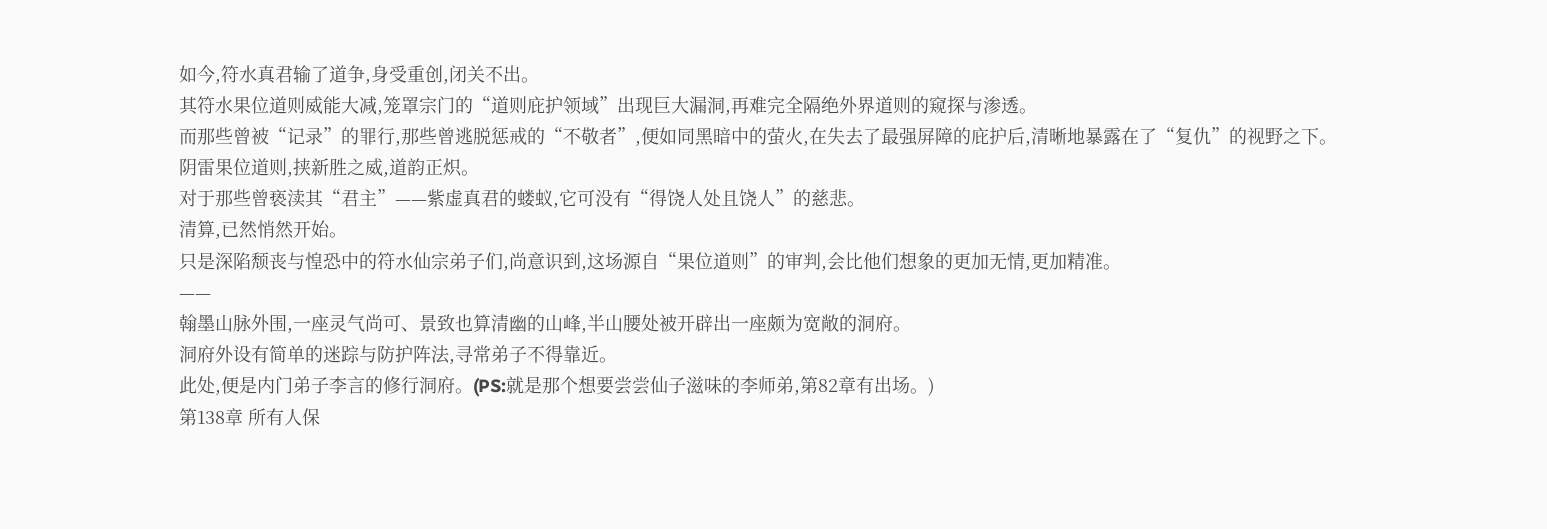如今,符水真君输了道争,身受重创,闭关不出。
其符水果位道则威能大减,笼罩宗门的“道则庇护领域”出现巨大漏洞,再难完全隔绝外界道则的窥探与渗透。
而那些曾被“记录”的罪行,那些曾逃脱惩戒的“不敬者”,便如同黑暗中的萤火,在失去了最强屏障的庇护后,清晰地暴露在了“复仇”的视野之下。
阴雷果位道则,挟新胜之威,道韵正炽。
对于那些曾亵渎其“君主”——紫虚真君的蝼蚁,它可没有“得饶人处且饶人”的慈悲。
清算,已然悄然开始。
只是深陷颓丧与惶恐中的符水仙宗弟子们,尚意识到,这场源自“果位道则”的审判,会比他们想象的更加无情,更加精准。
——
翰墨山脉外围,一座灵气尚可、景致也算清幽的山峰,半山腰处被开辟出一座颇为宽敞的洞府。
洞府外设有简单的迷踪与防护阵法,寻常弟子不得靠近。
此处,便是内门弟子李言的修行洞府。(PS:就是那个想要尝尝仙子滋味的李师弟,第82章有出场。)
第138章 所有人保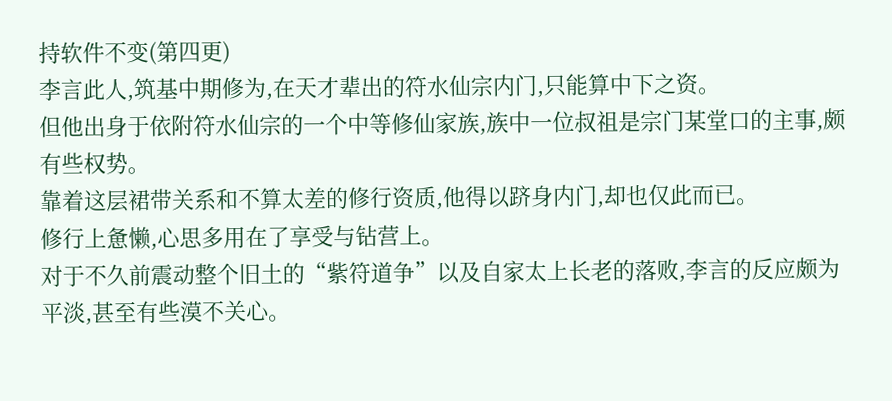持软件不变(第四更)
李言此人,筑基中期修为,在天才辈出的符水仙宗内门,只能算中下之资。
但他出身于依附符水仙宗的一个中等修仙家族,族中一位叔祖是宗门某堂口的主事,颇有些权势。
靠着这层裙带关系和不算太差的修行资质,他得以跻身内门,却也仅此而已。
修行上惫懒,心思多用在了享受与钻营上。
对于不久前震动整个旧土的“紫符道争”以及自家太上长老的落败,李言的反应颇为平淡,甚至有些漠不关心。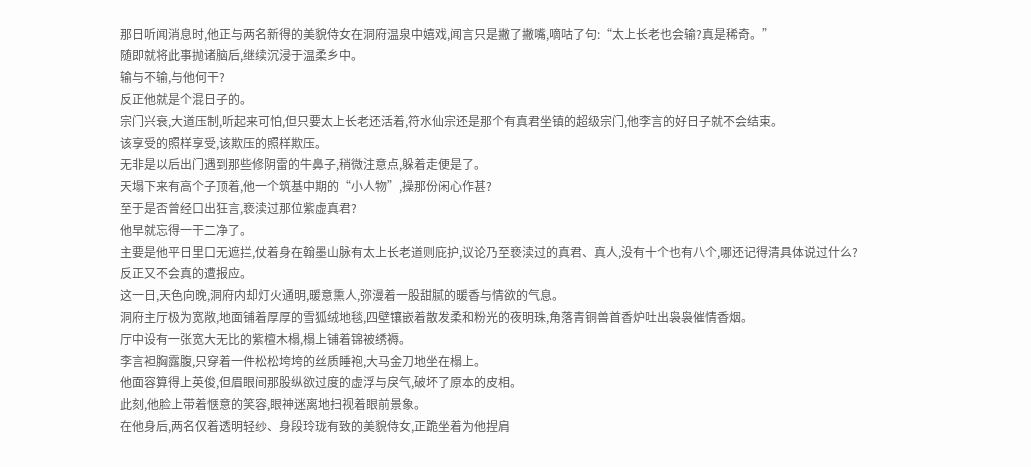那日听闻消息时,他正与两名新得的美貌侍女在洞府温泉中嬉戏,闻言只是撇了撇嘴,嘀咕了句:“太上长老也会输?真是稀奇。”
随即就将此事抛诸脑后,继续沉浸于温柔乡中。
输与不输,与他何干?
反正他就是个混日子的。
宗门兴衰,大道压制,听起来可怕,但只要太上长老还活着,符水仙宗还是那个有真君坐镇的超级宗门,他李言的好日子就不会结束。
该享受的照样享受,该欺压的照样欺压。
无非是以后出门遇到那些修阴雷的牛鼻子,稍微注意点,躲着走便是了。
天塌下来有高个子顶着,他一个筑基中期的“小人物”,操那份闲心作甚?
至于是否曾经口出狂言,亵渎过那位紫虚真君?
他早就忘得一干二净了。
主要是他平日里口无遮拦,仗着身在翰墨山脉有太上长老道则庇护,议论乃至亵渎过的真君、真人,没有十个也有八个,哪还记得清具体说过什么?
反正又不会真的遭报应。
这一日,天色向晚,洞府内却灯火通明,暖意熏人,弥漫着一股甜腻的暖香与情欲的气息。
洞府主厅极为宽敞,地面铺着厚厚的雪狐绒地毯,四壁镶嵌着散发柔和粉光的夜明珠,角落青铜兽首香炉吐出袅袅催情香烟。
厅中设有一张宽大无比的紫檀木榻,榻上铺着锦被绣褥。
李言袒胸露腹,只穿着一件松松垮垮的丝质睡袍,大马金刀地坐在榻上。
他面容算得上英俊,但眉眼间那股纵欲过度的虚浮与戾气,破坏了原本的皮相。
此刻,他脸上带着惬意的笑容,眼神迷离地扫视着眼前景象。
在他身后,两名仅着透明轻纱、身段玲珑有致的美貌侍女,正跪坐着为他捏肩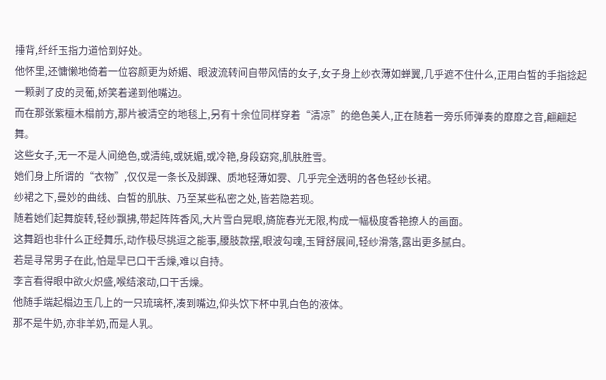捶背,纤纤玉指力道恰到好处。
他怀里,还慵懒地倚着一位容颜更为娇媚、眼波流转间自带风情的女子,女子身上纱衣薄如蝉翼,几乎遮不住什么,正用白皙的手指捻起一颗剥了皮的灵葡,娇笑着递到他嘴边。
而在那张紫檀木榻前方,那片被清空的地毯上,另有十余位同样穿着“清凉”的绝色美人,正在随着一旁乐师弹奏的靡靡之音,翩翩起舞。
这些女子,无一不是人间绝色,或清纯,或妩媚,或冷艳,身段窈窕,肌肤胜雪。
她们身上所谓的“衣物”,仅仅是一条长及脚踝、质地轻薄如雾、几乎完全透明的各色轻纱长裙。
纱裙之下,曼妙的曲线、白皙的肌肤、乃至某些私密之处,皆若隐若现。
随着她们起舞旋转,轻纱飘拂,带起阵阵香风,大片雪白晃眼,旖旎春光无限,构成一幅极度香艳撩人的画面。
这舞蹈也非什么正经舞乐,动作极尽挑逗之能事,腰肢款摆,眼波勾魂,玉臂舒展间,轻纱滑落,露出更多腻白。
若是寻常男子在此,怕是早已口干舌燥,难以自持。
李言看得眼中欲火炽盛,喉结滚动,口干舌燥。
他随手端起榻边玉几上的一只琉璃杯,凑到嘴边,仰头饮下杯中乳白色的液体。
那不是牛奶,亦非羊奶,而是人乳。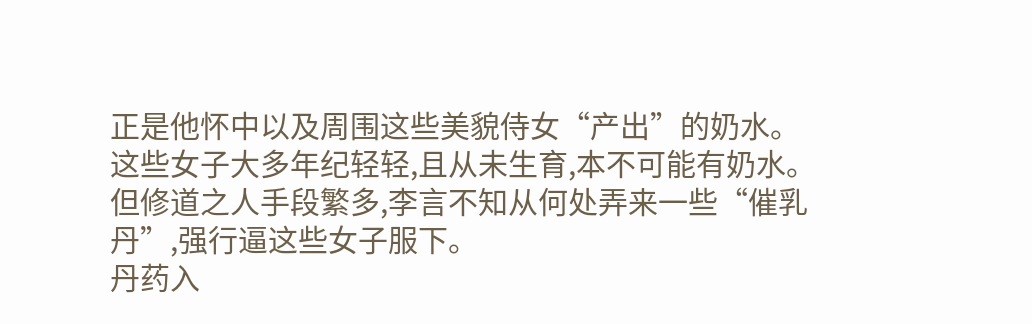正是他怀中以及周围这些美貌侍女“产出”的奶水。
这些女子大多年纪轻轻,且从未生育,本不可能有奶水。
但修道之人手段繁多,李言不知从何处弄来一些“催乳丹”,强行逼这些女子服下。
丹药入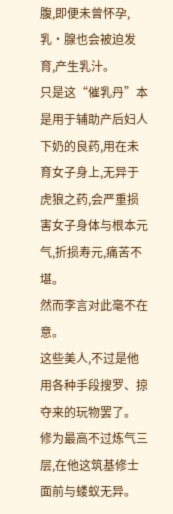腹,即便未曾怀孕,乳·腺也会被迫发育,产生乳汁。
只是这“催乳丹”本是用于辅助产后妇人下奶的良药,用在未育女子身上,无异于虎狼之药,会严重损害女子身体与根本元气,折损寿元,痛苦不堪。
然而李言对此毫不在意。
这些美人,不过是他用各种手段搜罗、掠夺来的玩物罢了。
修为最高不过炼气三层,在他这筑基修士面前与蝼蚁无异。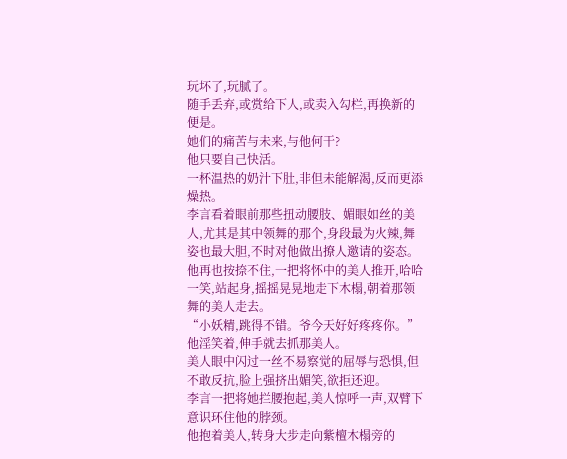玩坏了,玩腻了。
随手丢弃,或赏给下人,或卖入勾栏,再换新的便是。
她们的痛苦与未来,与他何干?
他只要自己快活。
一杯温热的奶汁下肚,非但未能解渴,反而更添燥热。
李言看着眼前那些扭动腰肢、媚眼如丝的美人,尤其是其中领舞的那个,身段最为火辣,舞姿也最大胆,不时对他做出撩人邀请的姿态。
他再也按捺不住,一把将怀中的美人推开,哈哈一笑,站起身,摇摇晃晃地走下木榻,朝着那领舞的美人走去。
“小妖精,跳得不错。爷今天好好疼疼你。”
他淫笑着,伸手就去抓那美人。
美人眼中闪过一丝不易察觉的屈辱与恐惧,但不敢反抗,脸上强挤出媚笑,欲拒还迎。
李言一把将她拦腰抱起,美人惊呼一声,双臂下意识环住他的脖颈。
他抱着美人,转身大步走向紫檀木榻旁的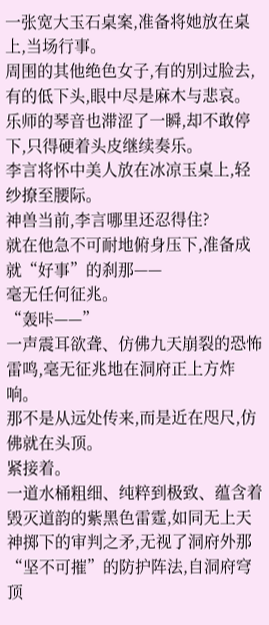一张宽大玉石桌案,准备将她放在桌上,当场行事。
周围的其他绝色女子,有的别过脸去,有的低下头,眼中尽是麻木与悲哀。
乐师的琴音也滞涩了一瞬,却不敢停下,只得硬着头皮继续奏乐。
李言将怀中美人放在冰凉玉桌上,轻纱撩至腰际。
神兽当前,李言哪里还忍得住?
就在他急不可耐地俯身压下,准备成就“好事”的刹那——
毫无任何征兆。
“轰咔——”
一声震耳欲聋、仿佛九天崩裂的恐怖雷鸣,毫无征兆地在洞府正上方炸响。
那不是从远处传来,而是近在咫尺,仿佛就在头顶。
紧接着。
一道水桶粗细、纯粹到极致、蕴含着毁灭道韵的紫黑色雷霆,如同无上天神掷下的审判之矛,无视了洞府外那“坚不可摧”的防护阵法,自洞府穹顶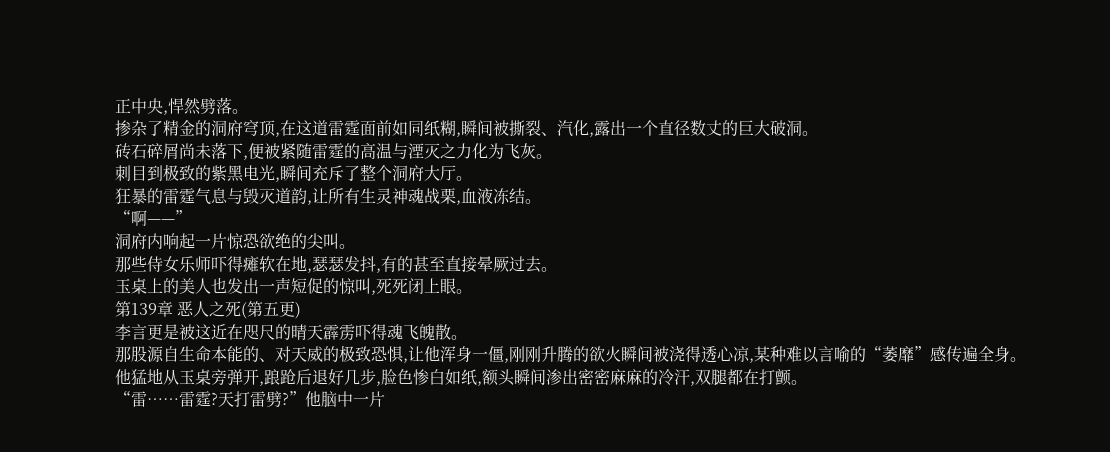正中央,悍然劈落。
掺杂了精金的洞府穹顶,在这道雷霆面前如同纸糊,瞬间被撕裂、汽化,露出一个直径数丈的巨大破洞。
砖石碎屑尚未落下,便被紧随雷霆的高温与湮灭之力化为飞灰。
刺目到极致的紫黑电光,瞬间充斥了整个洞府大厅。
狂暴的雷霆气息与毁灭道韵,让所有生灵神魂战栗,血液冻结。
“啊——”
洞府内响起一片惊恐欲绝的尖叫。
那些侍女乐师吓得瘫软在地,瑟瑟发抖,有的甚至直接晕厥过去。
玉桌上的美人也发出一声短促的惊叫,死死闭上眼。
第139章 恶人之死(第五更)
李言更是被这近在咫尺的晴天霹雳吓得魂飞魄散。
那股源自生命本能的、对天威的极致恐惧,让他浑身一僵,刚刚升腾的欲火瞬间被浇得透心凉,某种难以言喻的“萎靡”感传遍全身。
他猛地从玉桌旁弹开,踉跄后退好几步,脸色惨白如纸,额头瞬间渗出密密麻麻的冷汗,双腿都在打颤。
“雷……雷霆?天打雷劈?”他脑中一片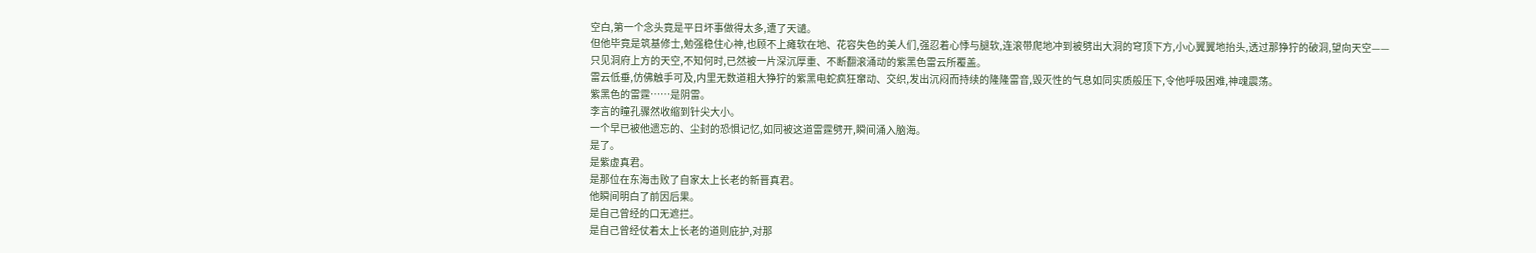空白,第一个念头竟是平日坏事做得太多,遭了天谴。
但他毕竟是筑基修士,勉强稳住心神,也顾不上瘫软在地、花容失色的美人们,强忍着心悸与腿软,连滚带爬地冲到被劈出大洞的穹顶下方,小心翼翼地抬头,透过那狰狞的破洞,望向天空——
只见洞府上方的天空,不知何时,已然被一片深沉厚重、不断翻滚涌动的紫黑色雷云所覆盖。
雷云低垂,仿佛触手可及,内里无数道粗大狰狞的紫黑电蛇疯狂窜动、交织,发出沉闷而持续的隆隆雷音,毁灭性的气息如同实质般压下,令他呼吸困难,神魂震荡。
紫黑色的雷霆……是阴雷。
李言的瞳孔骤然收缩到针尖大小。
一个早已被他遗忘的、尘封的恐惧记忆,如同被这道雷霆劈开,瞬间涌入脑海。
是了。
是紫虚真君。
是那位在东海击败了自家太上长老的新晋真君。
他瞬间明白了前因后果。
是自己曾经的口无遮拦。
是自己曾经仗着太上长老的道则庇护,对那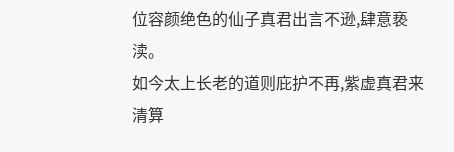位容颜绝色的仙子真君出言不逊,肆意亵渎。
如今太上长老的道则庇护不再,紫虚真君来清算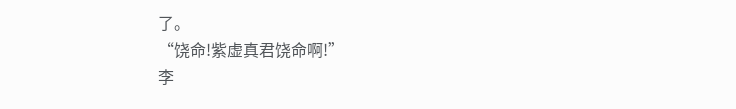了。
“饶命!紫虚真君饶命啊!”
李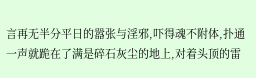言再无半分平日的嚣张与淫邪,吓得魂不附体,扑通一声就跪在了满是碎石灰尘的地上,对着头顶的雷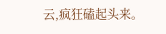云,疯狂磕起头来。